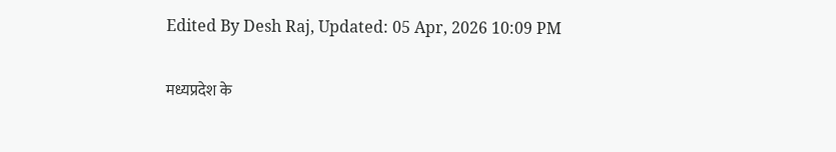Edited By Desh Raj, Updated: 05 Apr, 2026 10:09 PM

मध्यप्रदेश के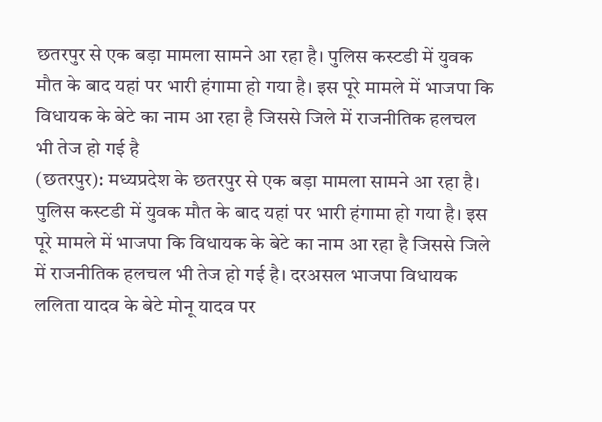छतरपुर से एक बड़ा मामला सामने आ रहा है। पुलिस कस्टडी में युवक मौत के बाद यहां पर भारी हंगामा हो गया है। इस पूरे मामले में भाजपा कि विधायक के बेटे का नाम आ रहा है जिससे जिले में राजनीतिक हलचल भी तेज हो गई है
(छतरपुर): मध्यप्रदेश के छतरपुर से एक बड़ा मामला सामने आ रहा है। पुलिस कस्टडी में युवक मौत के बाद यहां पर भारी हंगामा हो गया है। इस पूरे मामले में भाजपा कि विधायक के बेटे का नाम आ रहा है जिससे जिले में राजनीतिक हलचल भी तेज हो गई है। दरअसल भाजपा विधायक ललिता यादव के बेटे मोनू यादव पर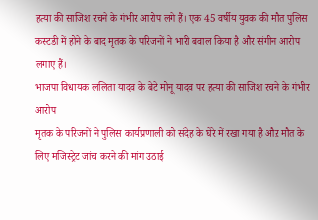हत्या की साजिश रचने के गंभीर आरोप लगे हैं। एक 45 वर्षीय युवक की मौत पुलिस कस्टडी में होने के बाद मृतक के परिजनों ने भारी बवाल किया है और संगीन आरोप लगाए हैं।
भाजपा विधायक ललिता यादव के बेटे मोनू यादव पर हत्या की साजिश रचने के गंभीर आरोप
मृतक के परिजनों ने पुलिस कार्यप्रणाली को संदेह के घेरे में रखा गया है औऱ मौत के लिए मजिस्ट्रेट जांच करने की मांग उठाई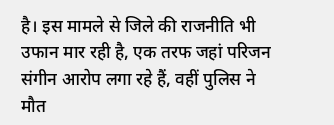है। इस मामले से जिले की राजनीति भी उफान मार रही है, एक तरफ जहां परिजन संगीन आरोप लगा रहे हैं, वहीं पुलिस ने मौत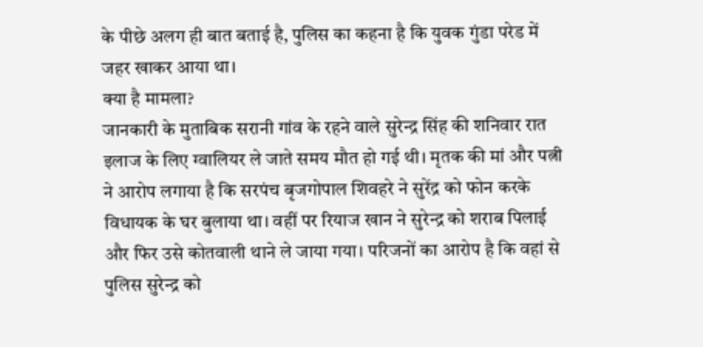के पीछे अलग ही बात बताई है, पुलिस का कहना है कि युवक गुंडा परेड में जहर खाकर आया था।
क्या है मामला?
जानकारी के मुताबिक सरानी गांव के रहने वाले सुरेन्द्र सिंह की शनिवार रात इलाज के लिए ग्वालियर ले जाते समय मौत हो गई थी। मृतक की मां और पत्नी ने आरोप लगाया है कि सरपंच बृजगोपाल शिवहरे ने सुरेंद्र को फोन करके विधायक के घर बुलाया था। वहीं पर रियाज खान ने सुरेन्द्र को शराब पिलाई और फिर उसे कोतवाली थाने ले जाया गया। परिजनों का आरोप है कि वहां से पुलिस सुरेन्द्र को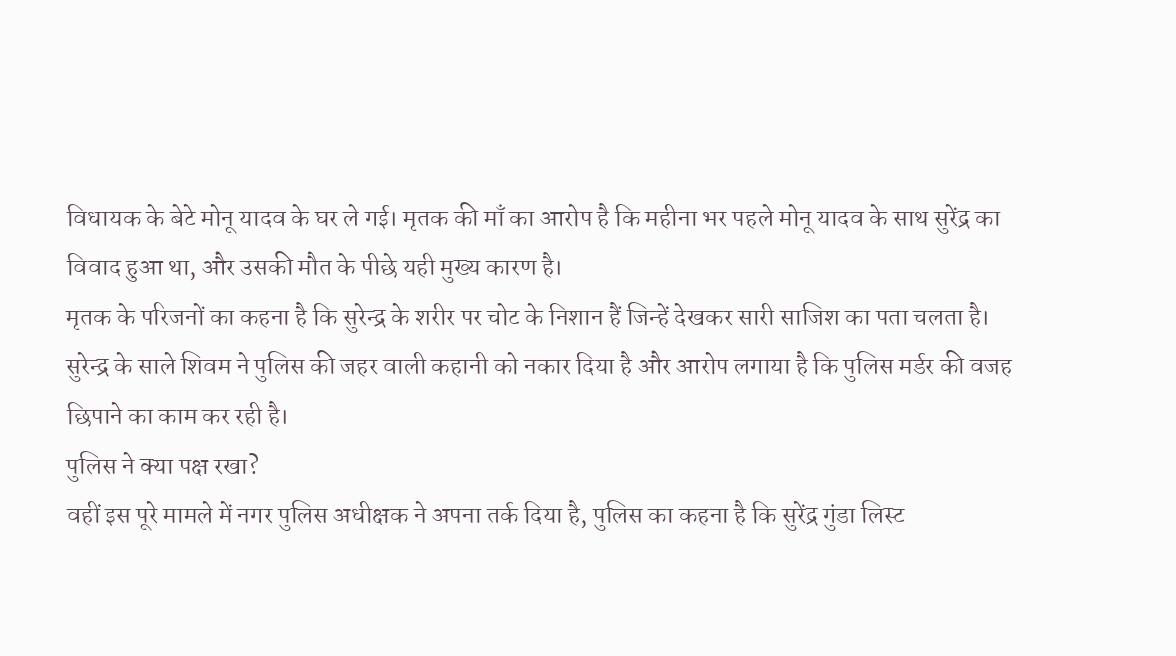विधायक के बेटे मोनू यादव के घर ले गई। मृतक की माँ का आरोप है कि महीना भर पहले मोनू यादव के साथ सुरेंद्र का विवाद हुआ था, और उसकी मौत के पीछे यही मुख्य कारण है।
मृतक के परिजनों का कहना है कि सुरेन्द्र के शरीर पर चोट के निशान हैं जिन्हें देखकर सारी साजिश का पता चलता है। सुरेन्द्र के साले शिवम ने पुलिस की जहर वाली कहानी को नकार दिया है और आरोप लगाया है कि पुलिस मर्डर की वजह छिपाने का काम कर रही है।
पुलिस ने क्या पक्ष रखा?
वहीं इस पूरे मामले में नगर पुलिस अधीक्षक ने अपना तर्क दिया है, पुलिस का कहना है कि सुरेंद्र गुंडा लिस्ट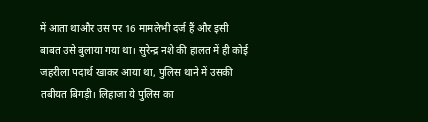में आता थाऔर उस पर 16 मामलेभी दर्ज हैं और इसी बाबत उसे बुलाया गया था। सुरेन्द्र नशे की हालत में ही कोई जहरीला पदार्थ खाकर आया था, पुलिस थाने में उसकी तबीयत बिगड़ी। लिहाजा ये पुलिस का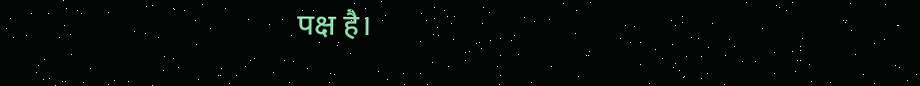पक्ष है।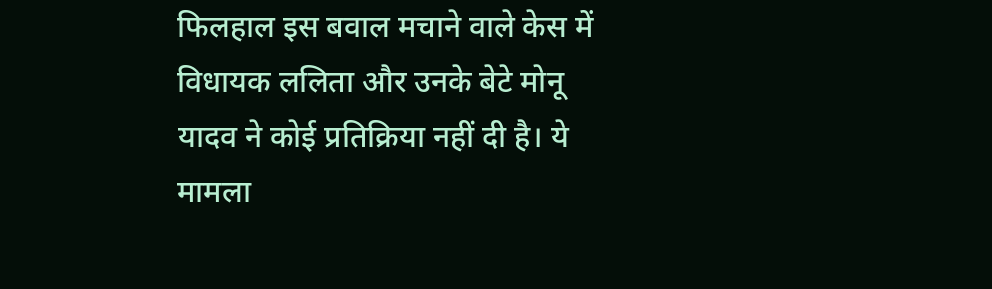फिलहाल इस बवाल मचाने वाले केस में विधायक ललिता और उनके बेटे मोनू यादव ने कोई प्रतिक्रिया नहीं दी है। ये मामला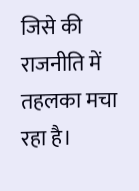जिसे की राजनीति में तहलका मचा रहा है।